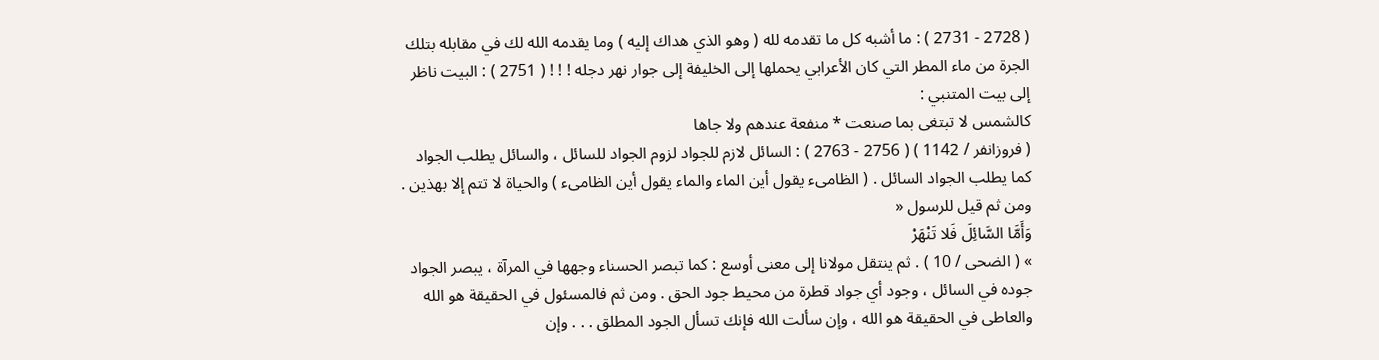( 2728 - 2731 ) : ما أشبه كل ما تقدمه لله ( وهو الذي هداك إليه ) وما يقدمه الله لك في مقابله بتلك الجرة من ماء المطر التي كان الأعرابي يحملها إلى الخليفة إلى جوار نهر دجله ! ! ! ( 2751 ) : البيت ناظر إلى بيت المتنبي :
كالشمس لا تبتغى بما صنعت * منفعة عندهم ولا جاها
( فروزانفر / 1142 ) ( 2756 - 2763 ) : السائل لازم للجواد لزوم الجواد للسائل ، والسائل يطلب الجواد كما يطلب الجواد السائل . ( الظامىء يقول أين الماء والماء يقول أين الظامىء ) والحياة لا تتم إلا بهذين . ومن ثم قيل للرسول «
وَأَمَّا السَّائِلَ فَلا تَنْهَرْ
» ( الضحى / 10 ) . ثم ينتقل مولانا إلى معنى أوسع : كما تبصر الحسناء وجهها في المرآة ، يبصر الجواد جوده في السائل ، وجود أي جواد قطرة من محيط جود الحق . ومن ثم فالمسئول في الحقيقة هو الله والعاطى في الحقيقة هو الله ، وإن سألت الله فإنك تسأل الجود المطلق . . . وإن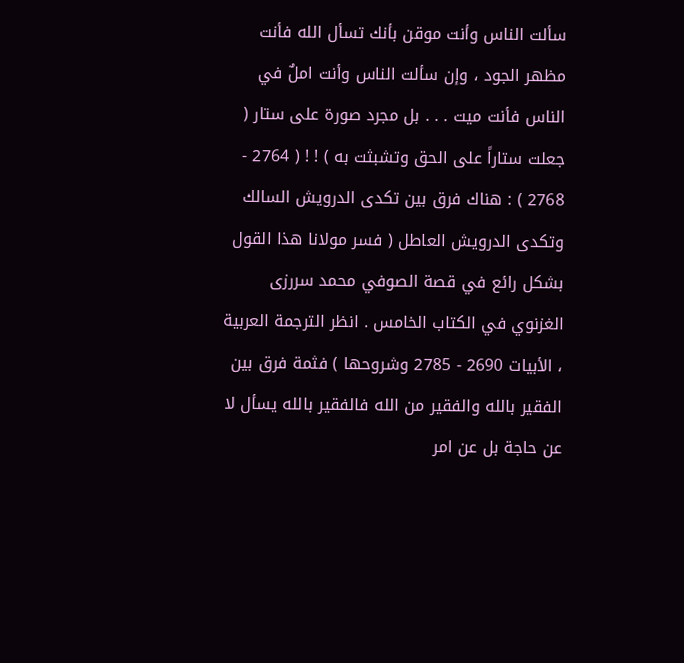سألت الناس وأنت موقن بأنك تسأل الله فأنت مظهر الجود ، وإن سألت الناس وأنت املٌ في الناس فأنت ميت . . . بل مجرد صورة على ستار ( جعلت ستاراً على الحق وتشبثت به ) ! ! ( 2764 - 2768 ) : هناك فرق بين تكدى الدرويش السالك وتكدى الدرويش العاطل ( فسر مولانا هذا القول بشكل رائع في قصة الصوفي محمد سررزى الغزنوي في الكتاب الخامس . انظر الترجمة العربية ، الأبيات 2690 - 2785 وشروحها ) فثمة فرق بين الفقير بالله والفقير من الله فالفقير بالله يسأل لا عن حاجة بل عن امر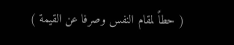( حطاً لمقام النفس وصرفا عن القيمة )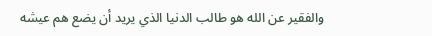والفقير عن الله هو طالب الدنيا الذي يريد أن يضع هم عيشه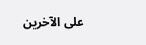على الآخرين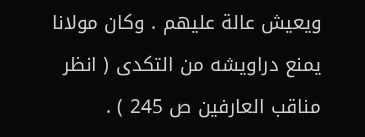ويعيش عالة عليهم . وكان مولانا يمنع دراويشه من التكدى ( انظر مناقب العارفين ص 245 ) .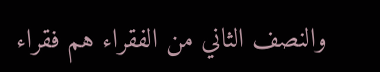والنصف الثاني من الفقراء هم فقراء